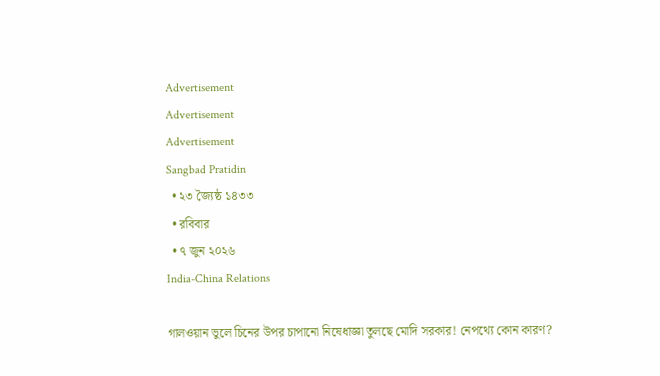Advertisement
Advertisement
Advertisement
Sangbad Pratidin
  • ২৩ জ্যৈষ্ঠ ১৪৩৩
  • রবিবার
  • ৭ জুন ২০২৬
India-China Relations

গালওয়ান ভুলে চিনের উপর চাপানো নিষেধাজ্ঞা তুলছে মোদি সরকার! নেপথ্যে কোন কারণ?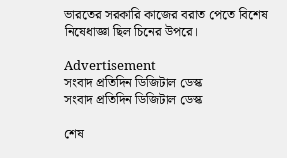ভারতের সরকারি কাজের বরাত পেতে বিশেষ নিষেধাজ্ঞা ছিল চিনের উপরে।

Advertisement
সংবাদ প্রতিদিন ডিজিটাল ডেস্ক
সংবাদ প্রতিদিন ডিজিটাল ডেস্ক

শেষ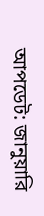আপডেট: জানুয়ারি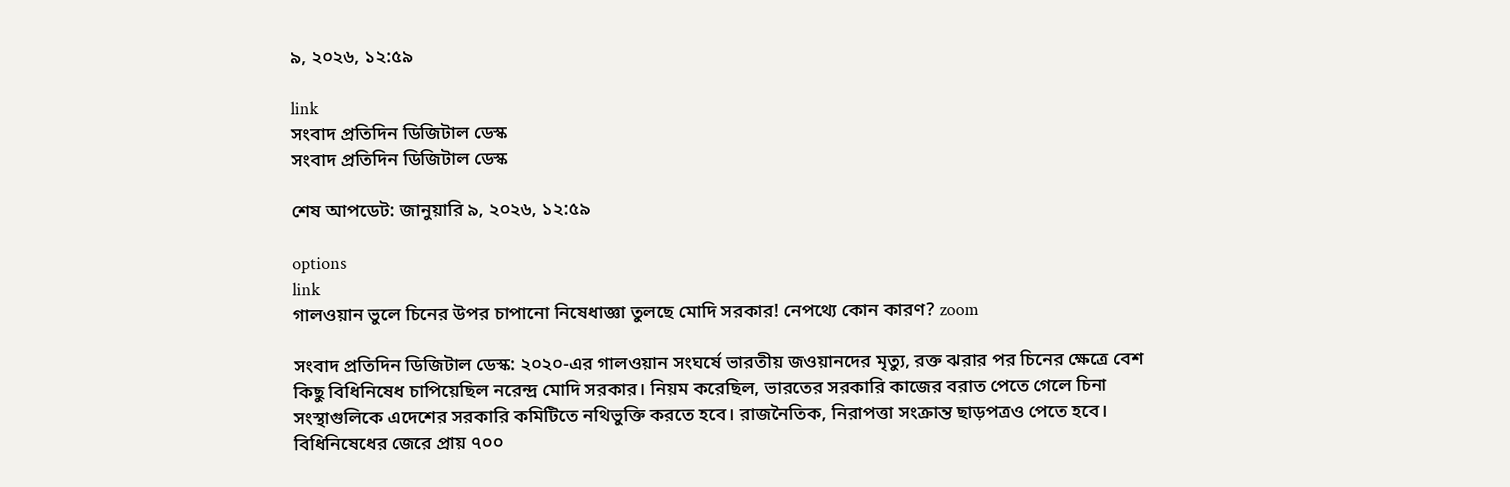৯, ২০২৬, ১২:৫৯

link
সংবাদ প্রতিদিন ডিজিটাল ডেস্ক
সংবাদ প্রতিদিন ডিজিটাল ডেস্ক

শেষ আপডেট: জানুয়ারি ৯, ২০২৬, ১২:৫৯

options
link
গালওয়ান ভুলে চিনের উপর চাপানো নিষেধাজ্ঞা তুলছে মোদি সরকার! নেপথ্যে কোন কারণ? zoom

সংবাদ প্রতিদিন ডিজিটাল ডেস্ক: ২০২০-এর গালওয়ান সংঘর্ষে ভারতীয় জওয়ানদের মৃত্যু, রক্ত ঝরার পর চিনের ক্ষেত্রে বেশ কিছু বিধিনিষেধ চাপিয়েছিল নরেন্দ্র মোদি সরকার। নিয়ম করেছিল, ভারতের সরকারি কাজের বরাত পেতে গেলে চিনা সংস্থাগুলিকে এদেশের সরকারি কমিটিতে নথিভুক্তি করতে হবে। রাজনৈতিক, নিরাপত্তা সংক্রান্ত ছাড়পত্রও পেতে হবে। বিধিনিষেধের জেরে প্রায় ৭০০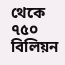থেকে ৭৫০ বিলিয়ন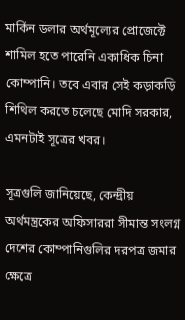মার্কিন ডলার অর্থমূল্যের প্রোজেক্টে শামিল হতে পারেনি একাধিক চিনা কোম্পানি। তবে এবার সেই কড়াকড়ি শিথিল করতে চলেছে মোদি সরকার, এমনটাই সূত্রের খবর।

সূত্রগুলি জানিয়েছে, কেন্দ্রীয় অর্থমন্ত্রকের অফিসাররা সীমান্ত সংলগ্ন দেশের কোম্পানিগুলির দরপত্র জমার ক্ষেত্রে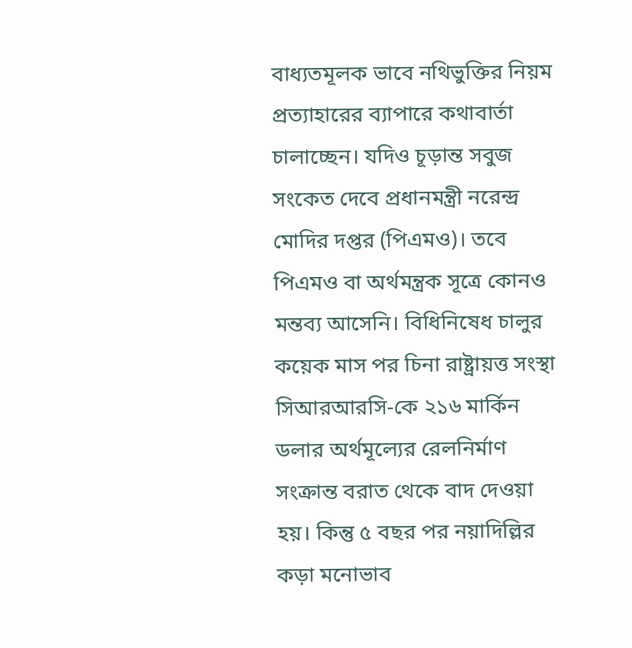বাধ্যতমূলক ভাবে নথিভুক্তির নিয়ম প্রত্যাহারের ব্যাপারে কথাবার্তা চালাচ্ছেন। যদিও চূড়ান্ত সবুজ সংকেত দেবে প্রধানমন্ত্রী নরেন্দ্র মোদির দপ্তর (পিএমও)। তবে পিএমও বা অর্থমন্ত্রক সূত্রে কোনও মন্তব্য আসেনি। বিধিনিষেধ চালুর কয়েক মাস পর চিনা রাষ্ট্রায়ত্ত সংস্থা সিআরআরসি-কে ২১৬ মার্কিন ডলার অর্থমূল্যের রেলনির্মাণ সংক্রান্ত বরাত থেকে বাদ দেওয়া হয়। কিন্তু ৫ বছর পর নয়াদিল্লির কড়া মনোভাব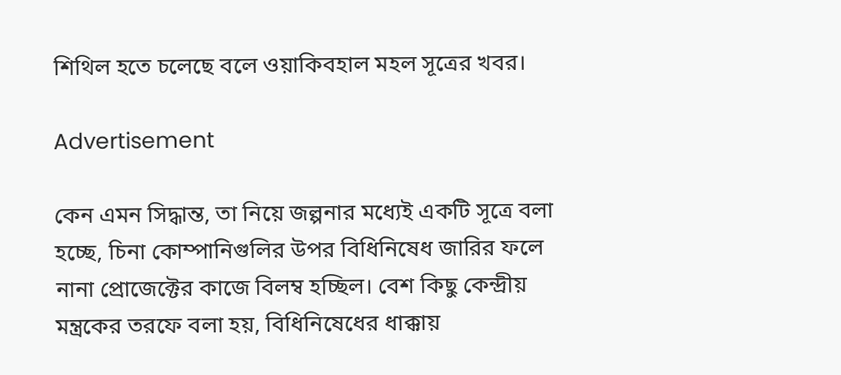শিথিল হতে চলেছে বলে ওয়াকিবহাল মহল সূত্রের খবর।

Advertisement

কেন এমন সিদ্ধান্ত, তা নিয়ে জল্পনার মধ্যেই একটি সূত্রে বলা হচ্ছে, চিনা কোম্পানিগুলির উপর বিধিনিষেধ জারির ফলে নানা প্রোজেক্টের কাজে বিলম্ব হচ্ছিল। বেশ কিছু কেন্দ্রীয় মন্ত্রকের তরফে বলা হয়, বিধিনিষেধের ধাক্কায়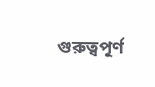গুরুত্বপূর্ণ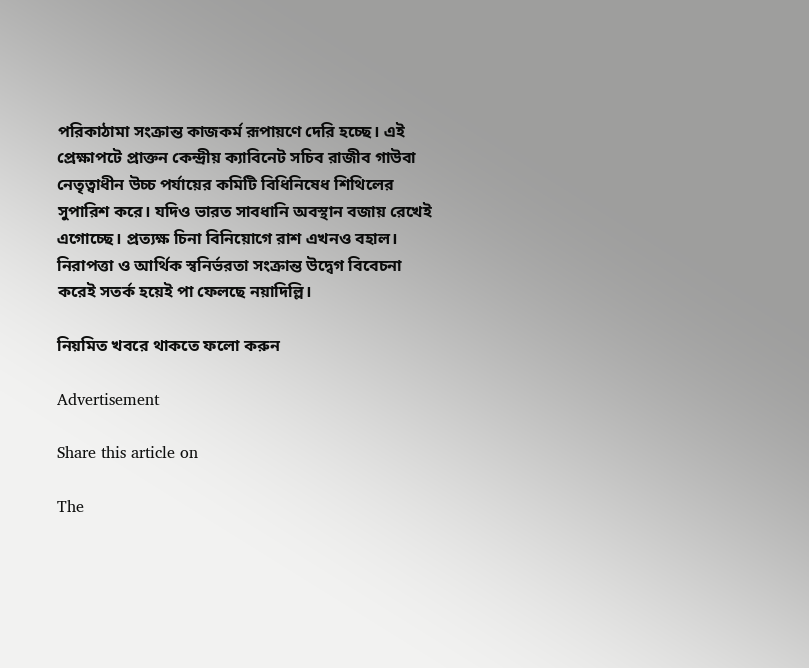পরিকাঠামা সংক্রান্ত কাজকর্ম রূপায়ণে দেরি হচ্ছে। এই প্রেক্ষাপটে প্রাক্তন কেন্দ্রীয় ক্যাবিনেট সচিব রাজীব গাউবা নেতৃত্বাধীন উচ্চ পর্যায়ের কমিটি বিধিনিষেধ শিথিলের সুপারিশ করে। যদিও ভারত সাবধানি অবস্থান বজায় রেখেই এগোচ্ছে। প্রত্যক্ষ চিনা বিনিয়োগে রাশ এখনও বহাল। নিরাপত্তা ও আর্থিক স্বনির্ভরতা সংক্রান্ত উদ্বেগ বিবেচনা করেই সতর্ক হয়েই পা ফেলছে নয়াদিল্লি।

নিয়মিত খবরে থাকতে ফলো করুন

Advertisement

Share this article on

The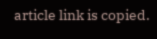article link is copied.